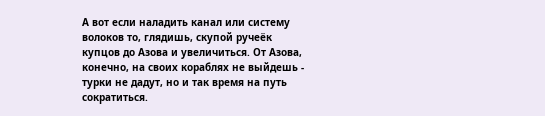А вот если наладить канал или систему волоков то, глядишь, скупой ручеёк купцов до Азова и увеличиться. От Азова, конечно, на своих кораблях не выйдешь - турки не дадут, но и так время на путь сократиться.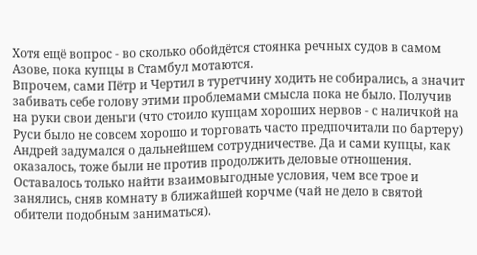Хотя ещё вопрос - во сколько обойдётся стоянка речных судов в самом Азове, пока купцы в Стамбул мотаются.
Впрочем, сами Пётр и Чертил в туретчину ходить не собирались, а значит забивать себе голову этими проблемами смысла пока не было. Получив на руки свои деньги (что стоило купцам хороших нервов - с наличкой на Руси было не совсем хорошо и торговать часто предпочитали по бартеру) Андрей задумался о дальнейшем сотрудничестве. Да и сами купцы, как оказалось, тоже были не против продолжить деловые отношения. Оставалось только найти взаимовыгодные условия, чем все трое и занялись, сняв комнату в ближайшей корчме (чай не дело в святой обители подобным заниматься).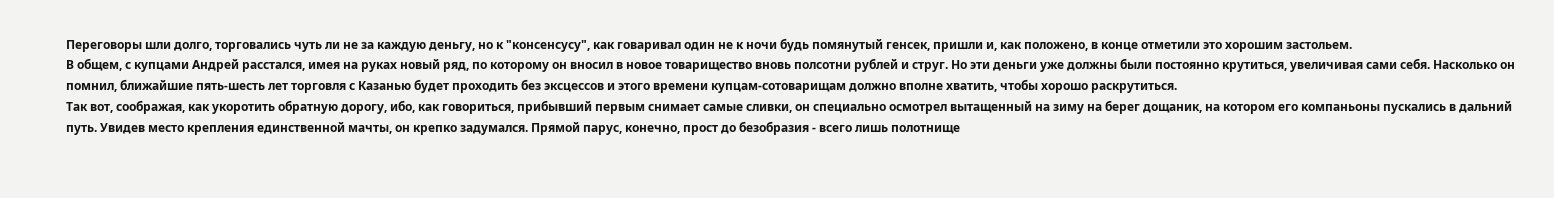Переговоры шли долго, торговались чуть ли не за каждую деньгу, но к "консенсусу", как говаривал один не к ночи будь помянутый генсек, пришли и, как положено, в конце отметили это хорошим застольем.
В общем, с купцами Андрей расстался, имея на руках новый ряд, по которому он вносил в новое товарищество вновь полсотни рублей и струг. Но эти деньги уже должны были постоянно крутиться, увеличивая сами себя. Насколько он помнил, ближайшие пять-шесть лет торговля с Казанью будет проходить без эксцессов и этого времени купцам-сотоварищам должно вполне хватить, чтобы хорошо раскрутиться.
Так вот, соображая, как укоротить обратную дорогу, ибо, как говориться, прибывший первым снимает самые сливки, он специально осмотрел вытащенный на зиму на берег дощаник, на котором его компаньоны пускались в дальний путь. Увидев место крепления единственной мачты, он крепко задумался. Прямой парус, конечно, прост до безобразия - всего лишь полотнище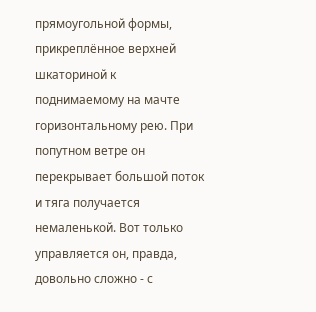прямоугольной формы, прикреплённое верхней шкаториной к поднимаемому на мачте горизонтальному рею. При попутном ветре он перекрывает большой поток и тяга получается немаленькой. Вот только управляется он, правда, довольно сложно - с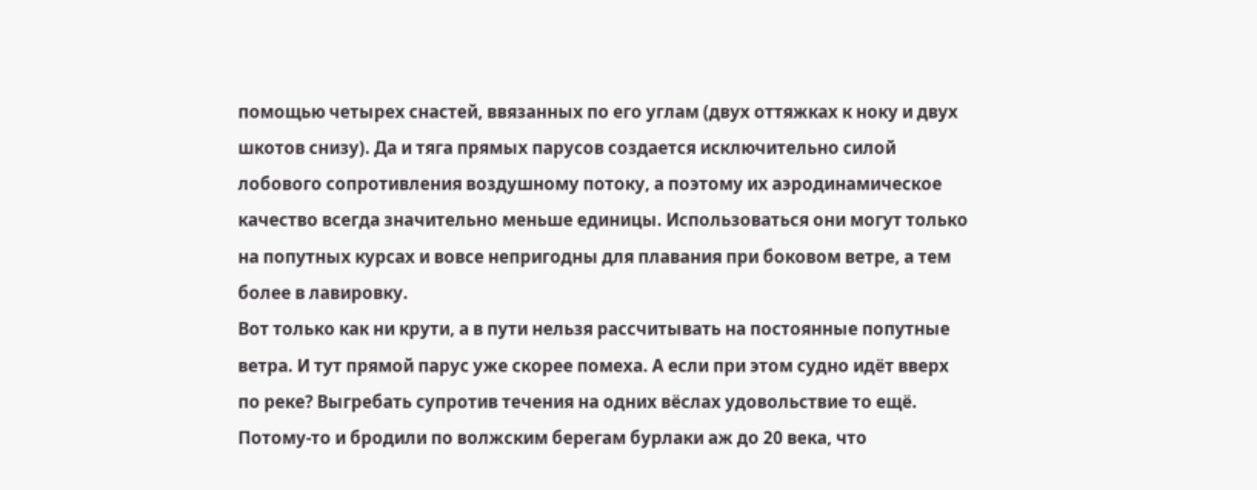помощью четырех снастей, ввязанных по его углам (двух оттяжках к ноку и двух шкотов снизу). Да и тяга прямых парусов создается исключительно силой лобового сопротивления воздушному потоку, а поэтому их аэродинамическое качество всегда значительно меньше единицы. Использоваться они могут только на попутных курсах и вовсе непригодны для плавания при боковом ветре, а тем более в лавировку.
Вот только как ни крути, а в пути нельзя рассчитывать на постоянные попутные ветра. И тут прямой парус уже скорее помеха. А если при этом судно идёт вверх по реке? Выгребать супротив течения на одних вёслах удовольствие то ещё. Потому-то и бродили по волжским берегам бурлаки аж до 20 века, что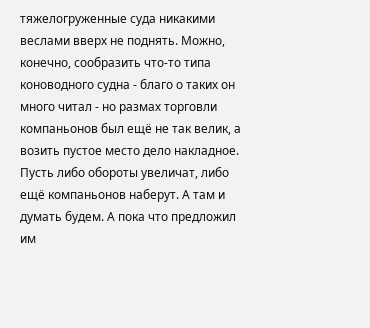тяжелогруженные суда никакими веслами вверх не поднять. Можно, конечно, сообразить что-то типа коноводного судна - благо о таких он много читал - но размах торговли компаньонов был ещё не так велик, а возить пустое место дело накладное. Пусть либо обороты увеличат, либо ещё компаньонов наберут. А там и думать будем. А пока что предложил им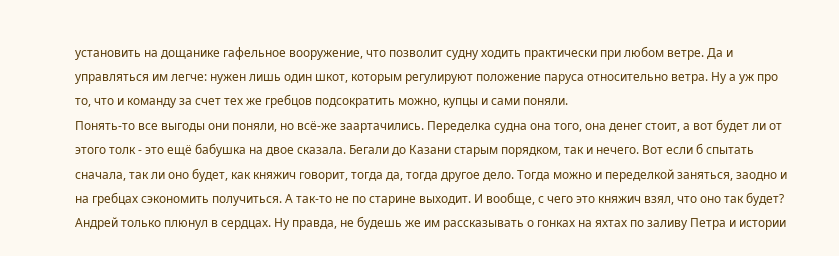установить на дощанике гафельное вооружение, что позволит судну ходить практически при любом ветре. Да и управляться им легче: нужен лишь один шкот, которым регулируют положение паруса относительно ветра. Ну а уж про то, что и команду за счет тех же гребцов подсократить можно, купцы и сами поняли.
Понять-то все выгоды они поняли, но всё-же заартачились. Переделка судна она того, она денег стоит, а вот будет ли от этого толк - это ещё бабушка на двое сказала. Бегали до Казани старым порядком, так и нечего. Вот если б спытать сначала, так ли оно будет, как княжич говорит, тогда да, тогда другое дело. Тогда можно и переделкой заняться, заодно и на гребцах сэкономить получиться. А так-то не по старине выходит. И вообще, с чего это княжич взял, что оно так будет?
Андрей только плюнул в сердцах. Ну правда, не будешь же им рассказывать о гонках на яхтах по заливу Петра и истории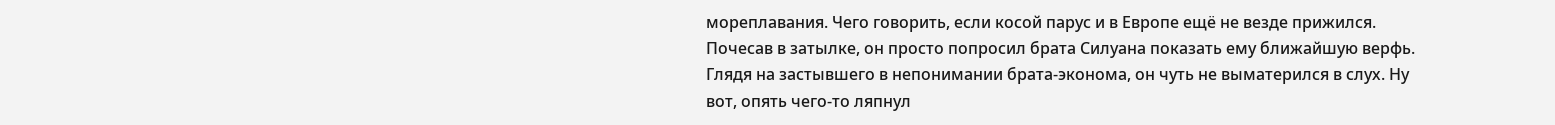мореплавания. Чего говорить, если косой парус и в Европе ещё не везде прижился.
Почесав в затылке, он просто попросил брата Силуана показать ему ближайшую верфь. Глядя на застывшего в непонимании брата-эконома, он чуть не выматерился в слух. Ну вот, опять чего-то ляпнул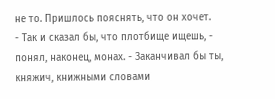не то. Пришлось пояснять, что он хочет.
- Так и сказал бы, что плотбище ищешь, - понял, наконец, монах. - Заканчивал бы ты, княжич, книжными словами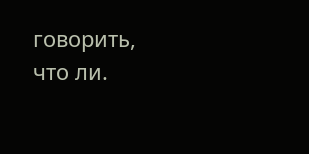говорить, что ли.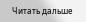Читать дальше